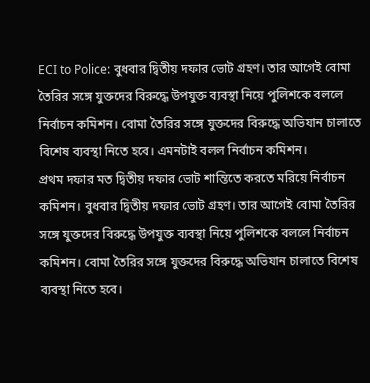ECI to Police: বুধবার দ্বিতীয় দফার ভোট গ্রহণ। তার আগেই বোমা তৈরির সঙ্গে যুক্তদের বিরুদ্ধে উপযুক্ত ব্যবস্থা নিয়ে পুলিশকে বললে নির্বাচন কমিশন। বোমা তৈরির সঙ্গে যুক্তদের বিরুদ্ধে অভিযান চালাতে বিশেষ ব্যবস্থা নিতে হবে। এমনটাই বলল নির্বাচন কমিশন।
প্রথম দফার মত দ্বিতীয় দফার ভোট শান্তিতে করতে মরিয়ে নির্বাচন কমিশন। বুধবার দ্বিতীয় দফার ভোট গ্রহণ। তার আগেই বোমা তৈরির সঙ্গে যুক্তদের বিরুদ্ধে উপযুক্ত ব্যবস্থা নিয়ে পুলিশকে বললে নির্বাচন কমিশন। বোমা তৈরির সঙ্গে যুক্তদের বিরুদ্ধে অভিযান চালাতে বিশেষ ব্যবস্থা নিতে হবে।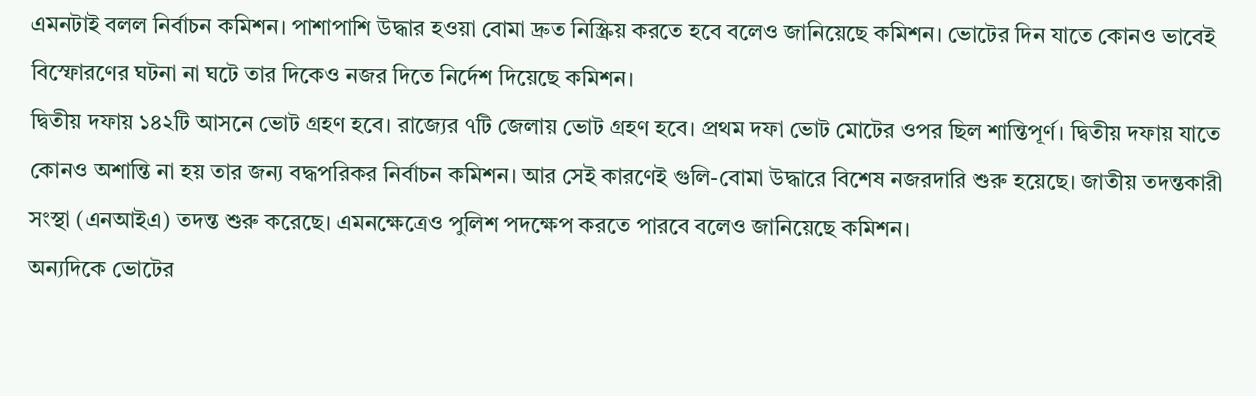এমনটাই বলল নির্বাচন কমিশন। পাশাপাশি উদ্ধার হওয়া বোমা দ্রুত নিস্ক্রিয় করতে হবে বলেও জানিয়েছে কমিশন। ভোটের দিন যাতে কোনও ভাবেই বিস্ফোরণের ঘটনা না ঘটে তার দিকেও নজর দিতে নির্দেশ দিয়েছে কমিশন।
দ্বিতীয় দফায় ১৪২টি আসনে ভোট গ্রহণ হবে। রাজ্যের ৭টি জেলায় ভোট গ্রহণ হবে। প্রথম দফা ভোট মোটের ওপর ছিল শান্তিপূর্ণ। দ্বিতীয় দফায় যাতে কোনও অশান্তি না হয় তার জন্য বদ্ধপরিকর নির্বাচন কমিশন। আর সেই কারণেই গুলি-বোমা উদ্ধারে বিশেষ নজরদারি শুরু হয়েছে। জাতীয় তদন্তকারী সংস্থা (এনআইএ) তদন্ত শুরু করেছে। এমনক্ষেত্রেও পুলিশ পদক্ষেপ করতে পারবে বলেও জানিয়েছে কমিশন।
অন্যদিকে ভোটের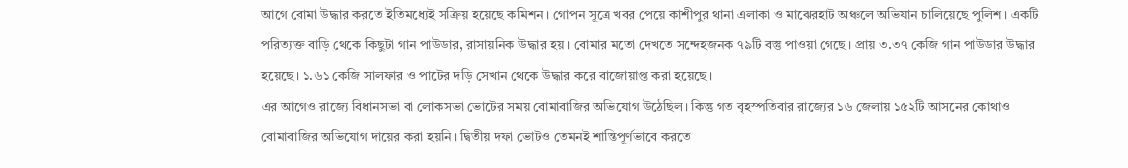আগে বোমা উদ্ধার করতে ইতিমধ্যেই সক্রিয় হয়েছে কমিশন। গোপন সূত্রে খবর পেয়ে কাশীপুর থানা এলাকা ও মাঝেরহাট অঞ্চলে অভিযান চালিয়েছে পুলিশ। একটি পরিত্যক্ত বাড়ি থেকে কিছুটা গান পাউডার, রাসায়নিক উদ্ধার হয়। বোমার মতো দেখতে সন্দেহজনক ৭৯টি বস্তু পাওয়া গেছে। প্রায় ৩.৩৭ কেজি গান পাউডার উদ্ধার হয়েছে। ১.৬১ কেজি সালফার ও পাটের দড়ি সেখান থেকে উদ্ধার করে বাজোয়াপ্ত করা হয়েছে।
এর আগেও রাজ্যে বিধানসভা বা লোকসভা ভোটের সময় বোমাবাজির অভিযোগ উঠেছিল। কিন্তু গত বৃহস্পতিবার রাজ্যের ১৬ জেলায় ১৫২টি আসনের কোথাও বোমাবাজির অভিযোগ দায়ের করা হয়নি। দ্বিতীয় দফা ভোটও তেমনই শান্তিপূর্ণভাবে করতে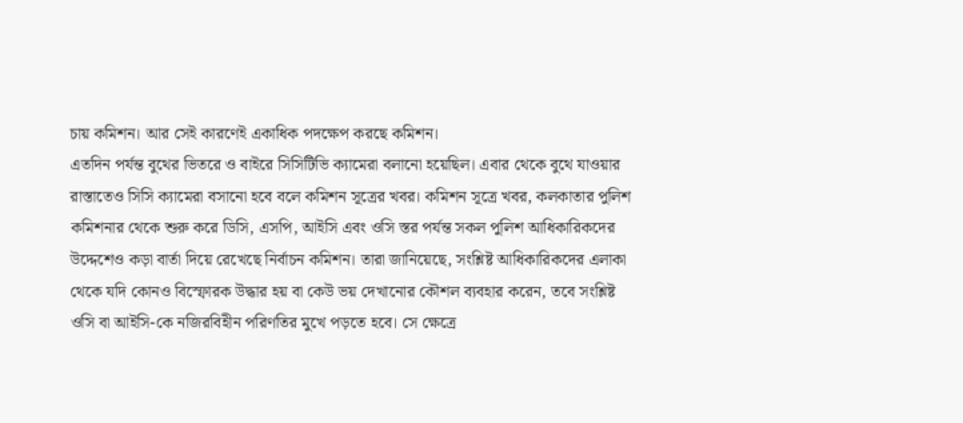চায় কমিশন। আর সেই কারণেই একাধিক পদক্ষেপ করছে কমিশন।
এতদিন পর্যন্ত বুথের ভিতরে ও বাইরে সিসিটিভি ক্যামেরা বলানো হয়েছিল। এবার থেকে বুথে যাওয়ার রাস্তাতেও সিসি ক্যামেরা বসানো হবে বলে কমিশন সূত্রের খবর। কমিশন সূত্রে খবর, কলকাতার পুলিশ কমিশনার থেকে শুরু করে ডিসি, এসপি, আইসি এবং ওসি স্তর পর্যন্ত সকল পুলিশ আধিকারিকদের উদ্দেশেও কড়া বার্তা দিয়ে রেখেছে নির্বাচন কমিশন। তারা জানিয়েছে, সংশ্লিষ্ট আধিকারিকদের এলাকা থেকে যদি কোনও বিস্ফোরক উদ্ধার হয় বা কেউ ভয় দেখানোর কৌশল ব্যবহার করেন, তবে সংশ্লিষ্ট ওসি বা আইসি-কে নজিরবিহীন পরিণতির মুখে পড়তে হবে। সে ক্ষেত্রে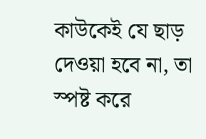কাউকেই যে ছাড় দেওয়া হবে না, তা স্পষ্ট করে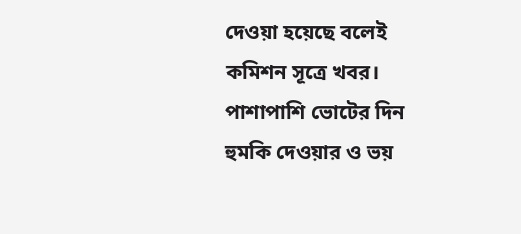দেওয়া হয়েছে বলেই কমিশন সূত্রে খবর। পাশাপাশি ভোটের দিন হুমকি দেওয়ার ও ভয়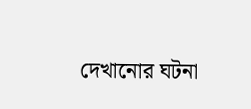দেখানোর ঘটনা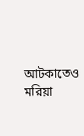আটকাতেও মরিয়া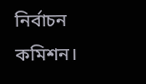নির্বাচন কমিশন।